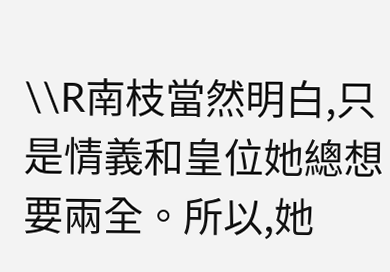\\R南枝當然明白,只是情義和皇位她總想要兩全。所以,她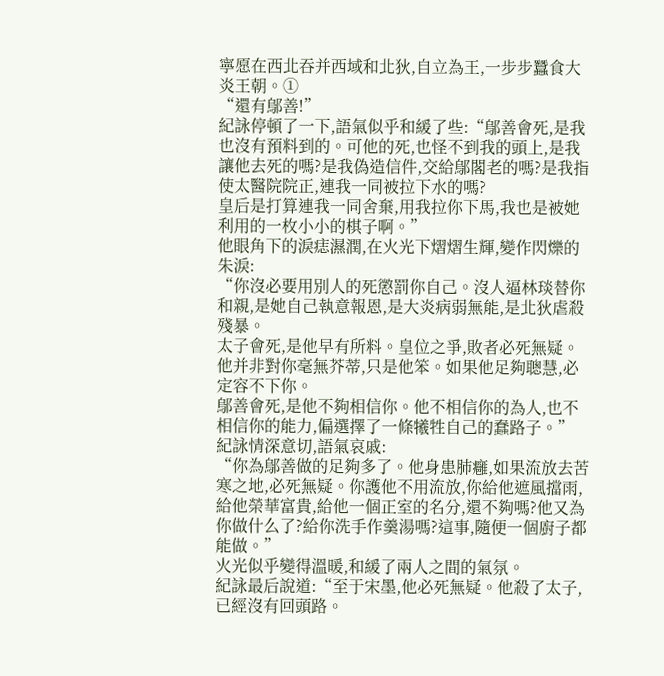寧愿在西北吞并西域和北狄,自立為王,一步步蠶食大炎王朝。①
“還有鄔善!”
紀詠停頓了一下,語氣似乎和緩了些:“鄔善會死,是我也沒有預料到的。可他的死,也怪不到我的頭上,是我讓他去死的嗎?是我偽造信件,交給鄔閣老的嗎?是我指使太醫院院正,連我一同被拉下水的嗎?
皇后是打算連我一同舍棄,用我拉你下馬,我也是被她利用的一枚小小的棋子啊。”
他眼角下的淚痣濕潤,在火光下熠熠生輝,變作閃爍的朱淚:
“你沒必要用別人的死懲罰你自己。沒人逼林琰替你和親,是她自己執意報恩,是大炎病弱無能,是北狄虐殺殘暴。
太子會死,是他早有所料。皇位之爭,敗者必死無疑。他并非對你毫無芥蒂,只是他笨。如果他足夠聰慧,必定容不下你。
鄔善會死,是他不夠相信你。他不相信你的為人,也不相信你的能力,偏選擇了一條犧牲自己的蠢路子。”
紀詠情深意切,語氣哀戚:
“你為鄔善做的足夠多了。他身患肺癰,如果流放去苦寒之地,必死無疑。你護他不用流放,你給他遮風擋雨,給他榮華富貴,給他一個正室的名分,還不夠嗎?他又為你做什么了?給你洗手作羹湯嗎?這事,隨便一個廚子都能做。”
火光似乎變得溫暖,和緩了兩人之間的氣氛。
紀詠最后說道:“至于宋墨,他必死無疑。他殺了太子,已經沒有回頭路。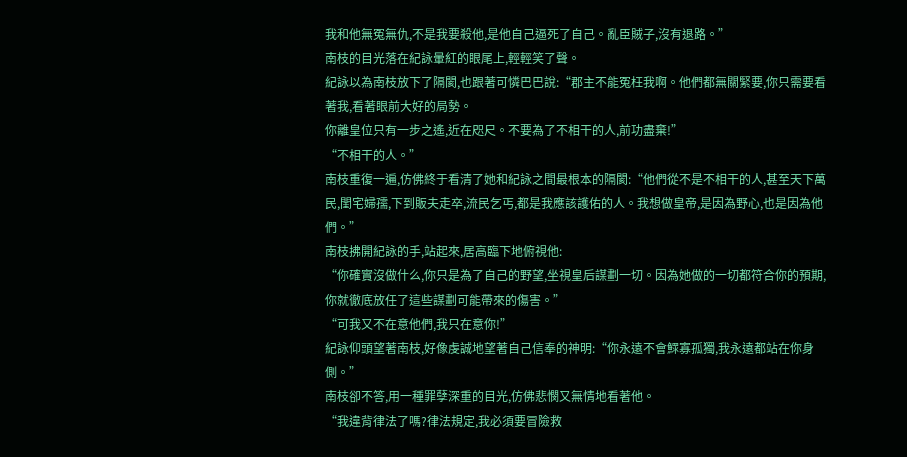我和他無冤無仇,不是我要殺他,是他自己逼死了自己。亂臣賊子,沒有退路。”
南枝的目光落在紀詠暈紅的眼尾上,輕輕笑了聲。
紀詠以為南枝放下了隔閡,也跟著可憐巴巴說:“郡主不能冤枉我啊。他們都無關緊要,你只需要看著我,看著眼前大好的局勢。
你離皇位只有一步之遙,近在咫尺。不要為了不相干的人,前功盡棄!”
“不相干的人。”
南枝重復一遍,仿佛終于看清了她和紀詠之間最根本的隔閡:“他們從不是不相干的人,甚至天下萬民,閨宅婦孺,下到販夫走卒,流民乞丐,都是我應該護佑的人。我想做皇帝,是因為野心,也是因為他們。”
南枝拂開紀詠的手,站起來,居高臨下地俯視他:
“你確實沒做什么,你只是為了自己的野望,坐視皇后謀劃一切。因為她做的一切都符合你的預期,你就徹底放任了這些謀劃可能帶來的傷害。”
“可我又不在意他們,我只在意你!”
紀詠仰頭望著南枝,好像虔誠地望著自己信奉的神明:“你永遠不會鰥寡孤獨,我永遠都站在你身側。”
南枝卻不答,用一種罪孽深重的目光,仿佛悲憫又無情地看著他。
“我違背律法了嗎?律法規定,我必須要冒險救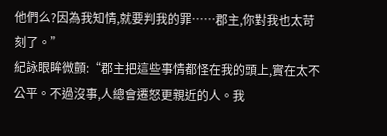他們么?因為我知情,就要判我的罪……郡主,你對我也太苛刻了。”
紀詠眼眸微顫:“郡主把這些事情都怪在我的頭上,實在太不公平。不過沒事,人總會遷怒更親近的人。我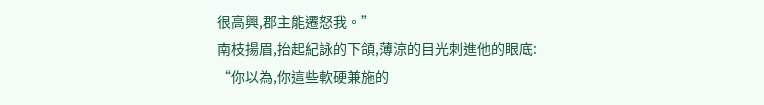很高興,郡主能遷怒我。”
南枝揚眉,抬起紀詠的下頜,薄涼的目光刺進他的眼底:
“你以為,你這些軟硬兼施的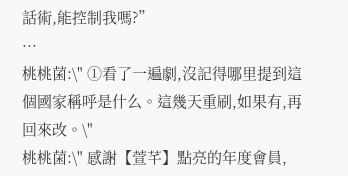話術,能控制我嗎?”
···
桃桃菌:\" ①看了一遍劇,沒記得哪里提到這個國家稱呼是什么。這幾天重刷,如果有,再回來改。\"
桃桃菌:\" 感謝【萱芊】點亮的年度會員,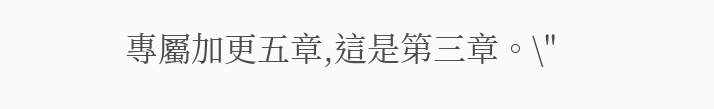專屬加更五章,這是第三章。\"